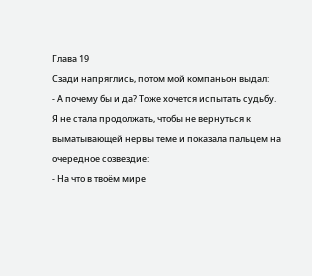Глава 19
Сзади напряглись, потом мой компаньон выдал:
- А почему бы и да? Тоже хочется испытать судьбу.
Я не стала продолжать, чтобы не вернуться к выматывающей нервы теме и показала пальцем на очередное созвездие:
- На что в твоём мире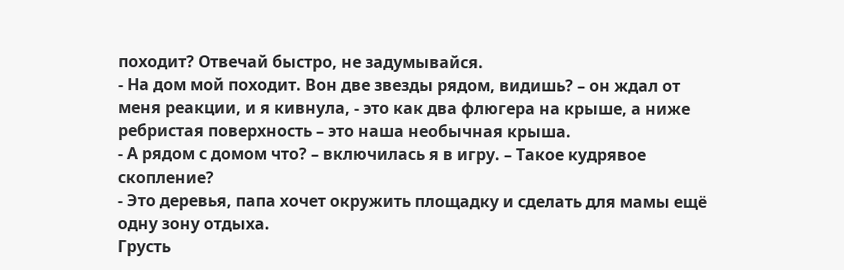походит? Отвечай быстро, не задумывайся.
- На дом мой походит. Вон две звезды рядом, видишь? – он ждал от меня реакции, и я кивнула, - это как два флюгера на крыше, а ниже ребристая поверхность – это наша необычная крыша.
- А рядом с домом что? – включилась я в игру. – Такое кудрявое скопление?
- Это деревья, папа хочет окружить площадку и сделать для мамы ещё одну зону отдыха.
Грусть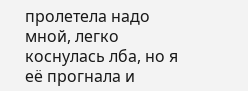пролетела надо мной, легко коснулась лба, но я её прогнала и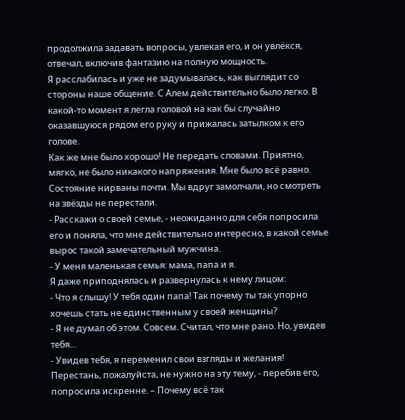продолжила задавать вопросы, увлекая его, и он увлёкся, отвечал, включив фантазию на полную мощность.
Я расслабилась и уже не задумывалась, как выглядит со стороны наше общение. С Алем действительно было легко. В какой-то момент я легла головой на как бы случайно оказавшуюся рядом его руку и прижалась затылком к его голове.
Как же мне было хорошо! Не передать словами. Приятно, мягко, не было никакого напряжения. Мне было всё равно. Состояние нирваны почти. Мы вдруг замолчали, но смотреть на звёзды не перестали.
- Расскажи о своей семье, - неожиданно для себя попросила его и поняла, что мне действительно интересно, в какой семье вырос такой замечательный мужчина.
- У меня маленькая семья: мама, папа и я.
Я даже приподнялась и развернулась к нему лицом:
- Что я слышу! У тебя один папа! Так почему ты так упорно хочешь стать не единственным у своей женщины?
- Я не думал об этом. Совсем. Считал, что мне рано. Но, увидев тебя…
- Увидев тебя, я переменил свои взгляды и желания! Перестань, пожалуйста, не нужно на эту тему, - перебив его, попросила искренне. – Почему всё так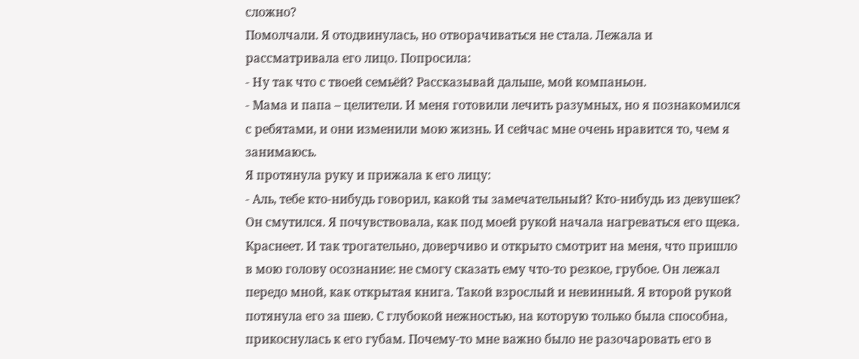сложно?
Помолчали. Я отодвинулась, но отворачиваться не стала. Лежала и рассматривала его лицо. Попросила:
- Ну так что с твоей семьёй? Рассказывай дальше, мой компаньон.
- Мама и папа – целители. И меня готовили лечить разумных, но я познакомился с ребятами, и они изменили мою жизнь. И сейчас мне очень нравится то, чем я занимаюсь.
Я протянула руку и прижала к его лицу:
- Аль, тебе кто-нибудь говорил, какой ты замечательный? Кто-нибудь из девушек?
Он смутился. Я почувствовала, как под моей рукой начала нагреваться его щека. Краснеет. И так трогательно, доверчиво и открыто смотрит на меня, что пришло в мою голову осознание: не смогу сказать ему что-то резкое, грубое. Он лежал передо мной, как открытая книга. Такой взрослый и невинный. Я второй рукой потянула его за шею. С глубокой нежностью, на которую только была способна, прикоснулась к его губам. Почему-то мне важно было не разочаровать его в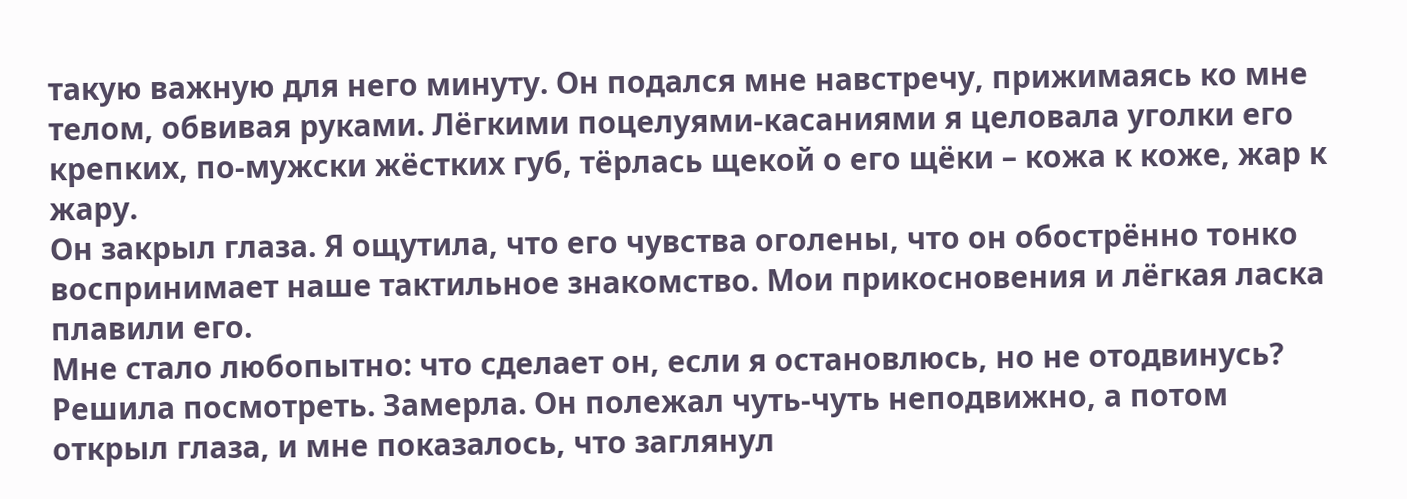такую важную для него минуту. Он подался мне навстречу, прижимаясь ко мне телом, обвивая руками. Лёгкими поцелуями-касаниями я целовала уголки его крепких, по-мужски жёстких губ, тёрлась щекой о его щёки – кожа к коже, жар к жару.
Он закрыл глаза. Я ощутила, что его чувства оголены, что он обострённо тонко воспринимает наше тактильное знакомство. Мои прикосновения и лёгкая ласка плавили его.
Мне стало любопытно: что сделает он, если я остановлюсь, но не отодвинусь? Решила посмотреть. Замерла. Он полежал чуть-чуть неподвижно, а потом открыл глаза, и мне показалось, что заглянул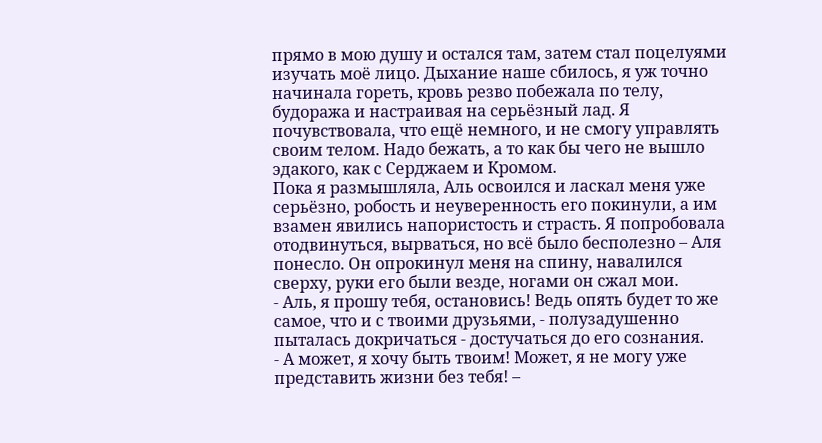прямо в мою душу и остался там, затем стал поцелуями изучать моё лицо. Дыхание наше сбилось, я уж точно начинала гореть, кровь резво побежала по телу, будоража и настраивая на серьёзный лад. Я почувствовала, что ещё немного, и не смогу управлять своим телом. Надо бежать, а то как бы чего не вышло эдакого, как с Серджаем и Кромом.
Пока я размышляла, Аль освоился и ласкал меня уже серьёзно, робость и неуверенность его покинули, а им взамен явились напористость и страсть. Я попробовала отодвинуться, вырваться, но всё было бесполезно – Аля понесло. Он опрокинул меня на спину, навалился сверху, руки его были везде, ногами он сжал мои.
- Аль, я прошу тебя, остановись! Ведь опять будет то же самое, что и с твоими друзьями, - полузадушенно пыталась докричаться - достучаться до его сознания.
- А может, я хочу быть твоим! Может, я не могу уже представить жизни без тебя! –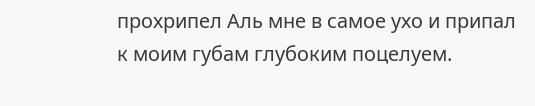прохрипел Аль мне в самое ухо и припал к моим губам глубоким поцелуем.